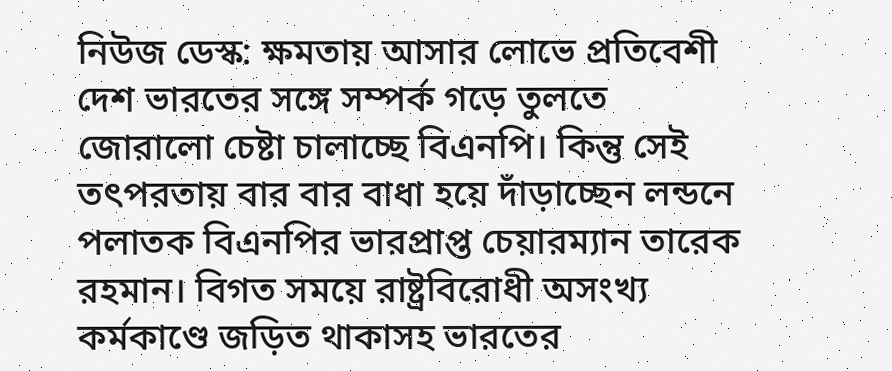নিউজ ডেস্ক: ক্ষমতায় আসার লোভে প্রতিবেশী দেশ ভারতের সঙ্গে সম্পর্ক গড়ে তুলতে জোরালো চেষ্টা চালাচ্ছে বিএনপি। কিন্তু সেই তৎপরতায় বার বার বাধা হয়ে দাঁড়াচ্ছেন লন্ডনে পলাতক বিএনপির ভারপ্রাপ্ত চেয়ারম্যান তারেক রহমান। বিগত সময়ে রাষ্ট্রবিরোধী অসংখ্য কর্মকাণ্ডে জড়িত থাকাসহ ভারতের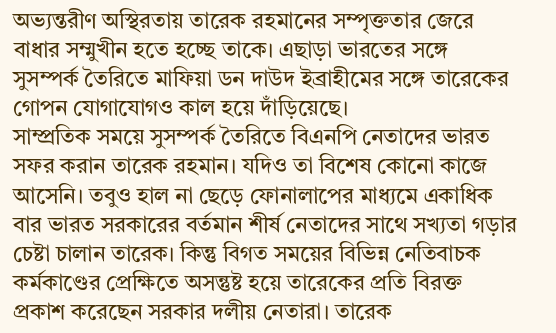অভ্যন্তরীণ অস্থিরতায় তারেক রহমানের সম্পৃক্ততার জেরে বাধার সম্মুখীন হতে হচ্ছে তাকে। এছাড়া ভারতের সঙ্গে সুসম্পর্ক তৈরিতে মাফিয়া ডন দাউদ ইব্রাহীমের সঙ্গে তারেকের গোপন যোগাযোগও কাল হয়ে দাঁড়িয়েছে।
সাম্প্রতিক সময়ে সুসম্পর্ক তৈরিতে বিএনপি নেতাদের ভারত সফর করান তারেক রহমান। যদিও তা বিশেষ কোনো কাজে আসেনি। তবুও হাল না ছেড়ে ফোনালাপের মাধ্যমে একাধিক বার ভারত সরকারের বর্তমান শীর্ষ নেতাদের সাথে সখ্যতা গড়ার চেষ্টা চালান তারেক। কিন্তু বিগত সময়ের বিভিন্ন নেতিবাচক কর্মকাণ্ডের প্রেক্ষিতে অসন্তুষ্ট হয়ে তারেকের প্রতি বিরক্ত প্রকাশ করেছেন সরকার দলীয় নেতারা। তারেক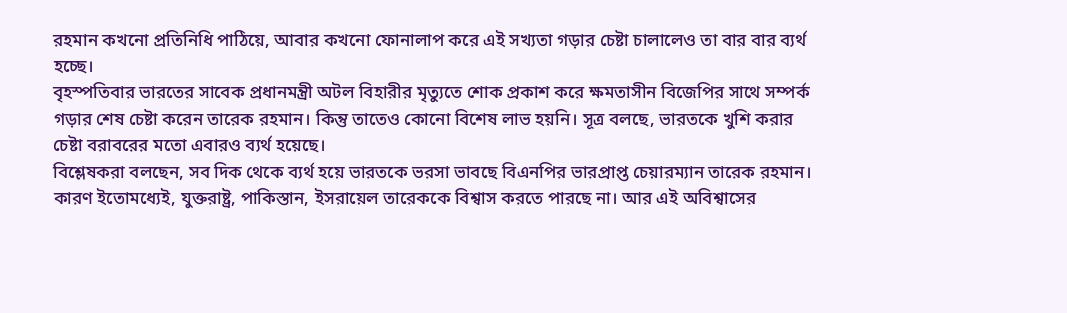রহমান কখনো প্রতিনিধি পাঠিয়ে, আবার কখনো ফোনালাপ করে এই সখ্যতা গড়ার চেষ্টা চালালেও তা বার বার ব্যর্থ হচ্ছে।
বৃহস্পতিবার ভারতের সাবেক প্রধানমন্ত্রী অটল বিহারীর মৃত্যুতে শোক প্রকাশ করে ক্ষমতাসীন বিজেপির সাথে সম্পর্ক গড়ার শেষ চেষ্টা করেন তারেক রহমান। কিন্তু তাতেও কোনো বিশেষ লাভ হয়নি। সূত্র বলছে, ভারতকে খুশি করার চেষ্টা বরাবরের মতো এবারও ব্যর্থ হয়েছে।
বিশ্লেষকরা বলছেন, সব দিক থেকে ব্যর্থ হয়ে ভারতকে ভরসা ভাবছে বিএনপির ভারপ্রাপ্ত চেয়ারম্যান তারেক রহমান। কারণ ইতোমধ্যেই, যুক্তরাষ্ট্র, পাকিস্তান, ইসরায়েল তারেককে বিশ্বাস করতে পারছে না। আর এই অবিশ্বাসের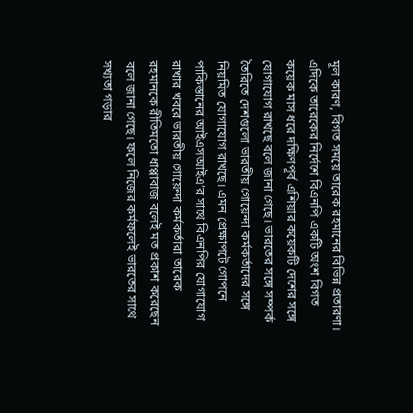মূল কারণ, বিগত সময়ে তারেক রহমানের বিভিন্ন প্রতারণা।
এদিকে তারেকের নির্দেশে বিএনপি একটি অংশ বিগত কয়েক মাস ধরে দক্ষিণপূর্ব এশিয়ার কয়েকটি দেশের সঙ্গে যোগাযোগ রাখছে বলে জানা গেছে। ভারতের সঙ্গে সম্পর্ক তৈরিতে দেশগুলো ভারতীয় গোয়েন্দা কর্মকর্তাদের সঙ্গে নিয়মিত যোগাযোগ রাখছে। এমন প্রেক্ষাপটে গোপনে পাকিস্তানের আইএসআইএ’র সাথে বিএনপির যোগাযোগ রাখার খবরে ভারতীয় গোয়েন্দা কর্মকর্তারা তারেক রহমানকে রীতিমতো ধাপ্পাবাজ বলেই মত প্রকাশ করেছেন বলে জানা গেছে। ফলে নিজের কর্মফলেই ভারতের সাথে সখ্যতা গড়ার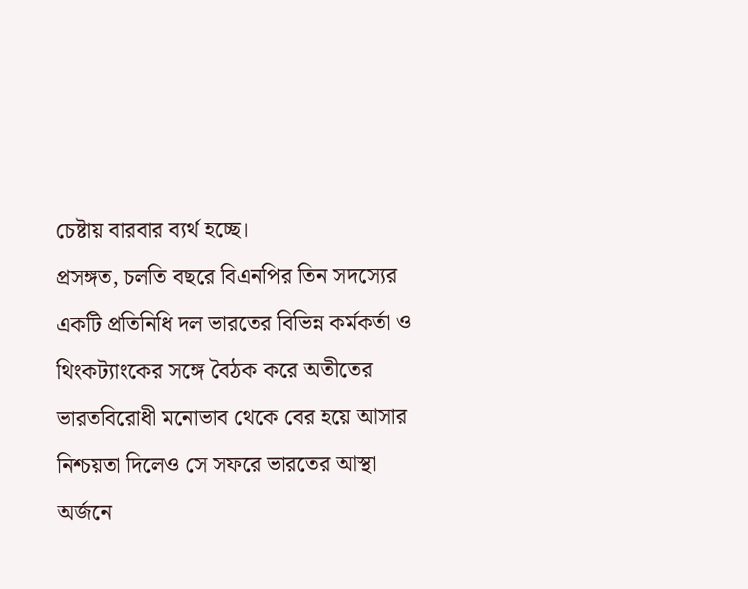চেষ্টায় বারবার ব্যর্থ হচ্ছে।
প্রসঙ্গত, চলতি বছরে বিএনপির তিন সদস্যের একটি প্রতিনিধি দল ভারতের বিভিন্ন কর্মকর্তা ও থিংকট্যাংকের সঙ্গে বৈঠক করে অতীতের ভারতবিরোধী মনোভাব থেকে বের হয়ে আসার নিশ্চয়তা দিলেও সে সফরে ভারতের আস্থা অর্জনে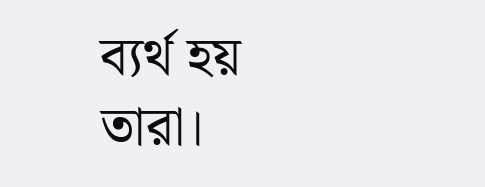ব্যর্থ হয় তারা।